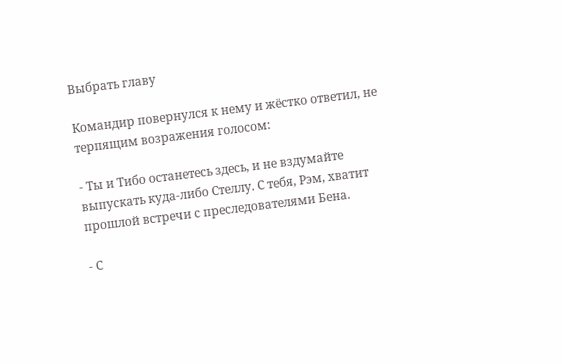Выбрать главу

Командир повернулся к нему и жёстко ответил, не терпящим возражения голосом:

- Ты и Тибо останетесь здесь, и не вздумайте выпускать куда-либо Стеллу. С тебя, Рэм, хватит прошлой встречи с преследователями Бена.

- С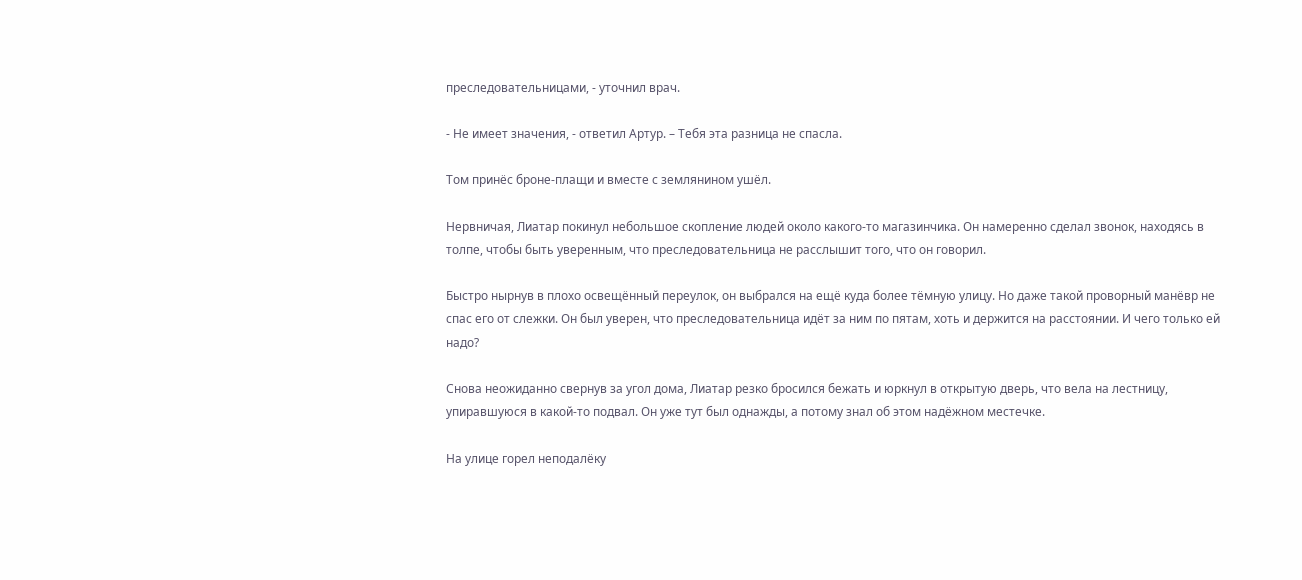преследовательницами, - уточнил врач.

- Не имеет значения, - ответил Артур. – Тебя эта разница не спасла.

Том принёс броне-плащи и вместе с землянином ушёл.

Нервничая, Лиатар покинул небольшое скопление людей около какого-то магазинчика. Он намеренно сделал звонок, находясь в толпе, чтобы быть уверенным, что преследовательница не расслышит того, что он говорил.

Быстро нырнув в плохо освещённый переулок, он выбрался на ещё куда более тёмную улицу. Но даже такой проворный манёвр не спас его от слежки. Он был уверен, что преследовательница идёт за ним по пятам, хоть и держится на расстоянии. И чего только ей надо?

Снова неожиданно свернув за угол дома, Лиатар резко бросился бежать и юркнул в открытую дверь, что вела на лестницу, упиравшуюся в какой-то подвал. Он уже тут был однажды, а потому знал об этом надёжном местечке.

На улице горел неподалёку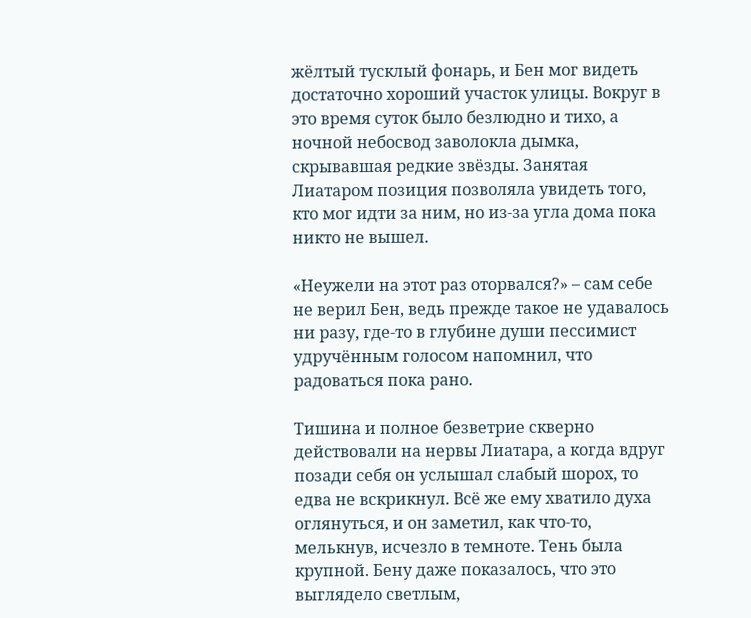жёлтый тусклый фонарь, и Бен мог видеть достаточно хороший участок улицы. Вокруг в это время суток было безлюдно и тихо, а ночной небосвод заволокла дымка, скрывавшая редкие звёзды. Занятая Лиатаром позиция позволяла увидеть того, кто мог идти за ним, но из-за угла дома пока никто не вышел.

«Неужели на этот раз оторвался?» – сам себе не верил Бен, ведь прежде такое не удавалось ни разу, где-то в глубине души пессимист удручённым голосом напомнил, что радоваться пока рано.

Тишина и полное безветрие скверно действовали на нервы Лиатара, а когда вдруг позади себя он услышал слабый шорох, то едва не вскрикнул. Всё же ему хватило духа оглянуться, и он заметил, как что-то, мелькнув, исчезло в темноте. Тень была крупной. Бену даже показалось, что это выглядело светлым,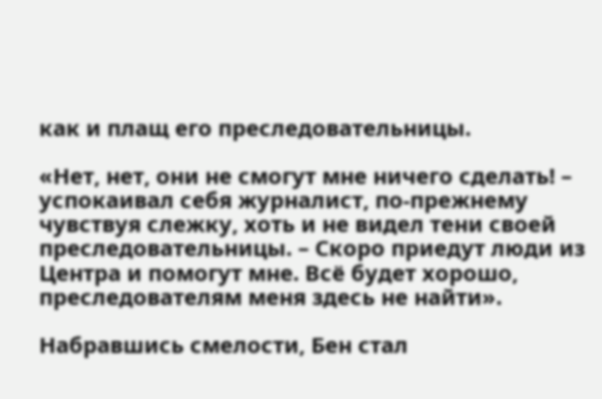как и плащ его преследовательницы.

«Нет, нет, они не смогут мне ничего сделать! – успокаивал себя журналист, по-прежнему чувствуя слежку, хоть и не видел тени своей преследовательницы. – Скоро приедут люди из Центра и помогут мне. Всё будет хорошо, преследователям меня здесь не найти».

Набравшись смелости, Бен стал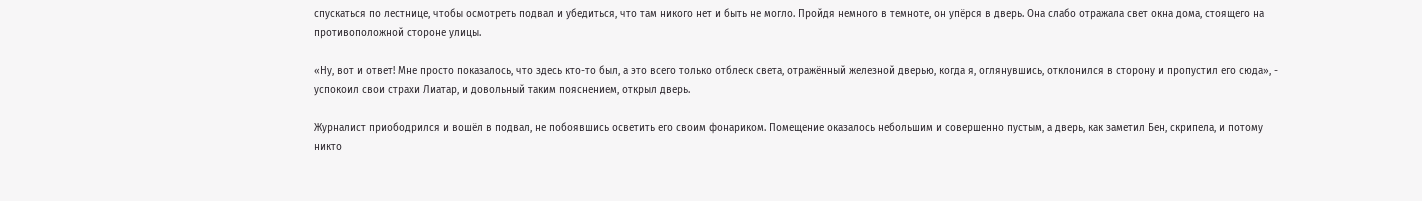спускаться по лестнице, чтобы осмотреть подвал и убедиться, что там никого нет и быть не могло. Пройдя немного в темноте, он упёрся в дверь. Она слабо отражала свет окна дома, стоящего на противоположной стороне улицы.

«Ну, вот и ответ! Мне просто показалось, что здесь кто-то был, а это всего только отблеск света, отражённый железной дверью, когда я, оглянувшись, отклонился в сторону и пропустил его сюда», - успокоил свои страхи Лиатар, и довольный таким пояснением, открыл дверь.

Журналист приободрился и вошёл в подвал, не побоявшись осветить его своим фонариком. Помещение оказалось небольшим и совершенно пустым, а дверь, как заметил Бен, скрипела, и потому никто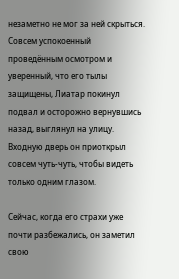незаметно не мог за ней скрыться. Совсем успокоенный проведённым осмотром и уверенный, что его тылы защищены, Лиатар покинул подвал и осторожно вернувшись назад, выглянул на улицу. Входную дверь он приоткрыл совсем чуть-чуть, чтобы видеть только одним глазом.

Сейчас, когда его страхи уже почти разбежались, он заметил свою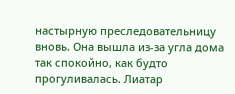настырную преследовательницу вновь. Она вышла из-за угла дома так спокойно, как будто прогуливалась. Лиатар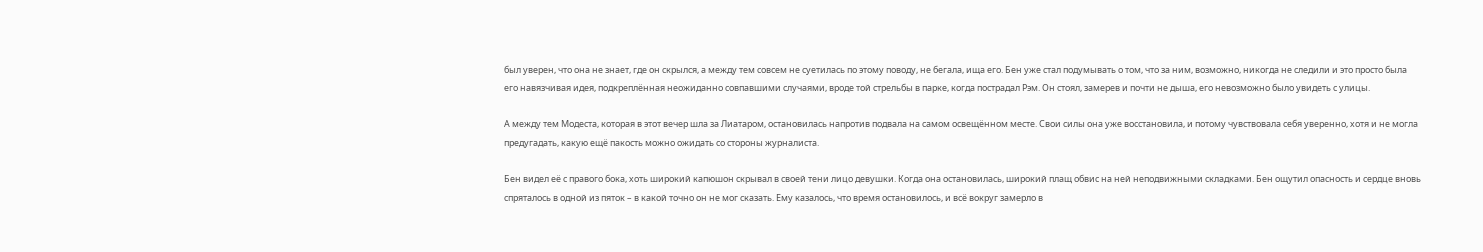был уверен, что она не знает, где он скрылся, а между тем совсем не суетилась по этому поводу, не бегала, ища его. Бен уже стал подумывать о том, что за ним, возможно, никогда не следили и это просто была его навязчивая идея, подкреплённая неожиданно совпавшими случаями, вроде той стрельбы в парке, когда пострадал Рэм. Он стоял, замерев и почти не дыша, его невозможно было увидеть с улицы.

А между тем Модеста, которая в этот вечер шла за Лиатаром, остановилась напротив подвала на самом освещённом месте. Свои силы она уже восстановила, и потому чувствовала себя уверенно, хотя и не могла предугадать, какую ещё пакость можно ожидать со стороны журналиста.

Бен видел её с правого бока, хоть широкий капюшон скрывал в своей тени лицо девушки. Когда она остановилась, широкий плащ обвис на ней неподвижными складками. Бен ощутил опасность и сердце вновь спряталось в одной из пяток – в какой точно он не мог сказать. Ему казалось, что время остановилось, и всё вокруг замерло в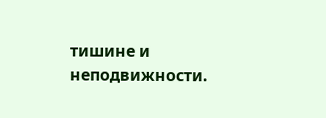тишине и неподвижности.